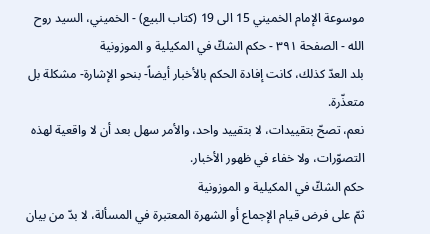موسوعة الإمام الخميني 15 الى 19 (كتاب البيع) - الخميني، السيد روح الله - الصفحة ٣٩١ - حكم الشكّ في المكيلية و الموزونية
بلد العدّ كذلك، كانت إفادة الحكم بالأخبار أيضاً- بنحو الإشارة- مشكلة بل متعذّرة.
نعم، تصحّ بتقييدات، لا بتقييد واحد، والأمر سهل بعد أن لا واقعية لهذه التصوّرات، ولا خفاء في ظهور الأخبار.
حكم الشكّ في المكيلية و الموزونية
ثمّ على فرض قيام الإجماع أو الشهرة المعتبرة في المسألة، لا بدّ من بيان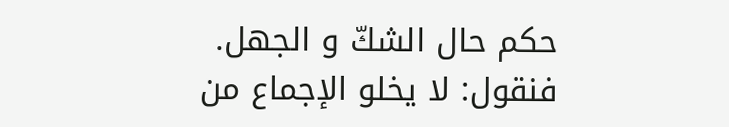حكم حال الشكّ و الجهل.
فنقول: لا يخلو الإجماع من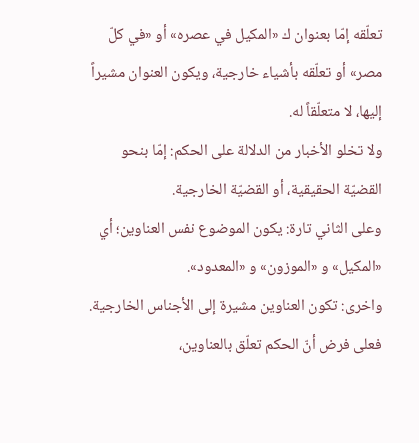تعلّقه إمّا بعنوان ك «المكيل في عصره» أو «في كلّ مصر» أو تعلّقه بأشياء خارجية، ويكون العنوان مشيراً إليها، لا متعلّقاً له.
ولا تخلو الأخبار من الدلالة على الحكم: إمّا بنحو القضيّة الحقيقية، أو القضيّة الخارجية.
وعلى الثاني تارة: يكون الموضوع نفس العناوين؛ أي «المكيل» و «الموزون» و «المعدود».
واخرى: تكون العناوين مشيرة إلى الأجناس الخارجية.
فعلى فرض أنّ الحكم تعلّق بالعناوين،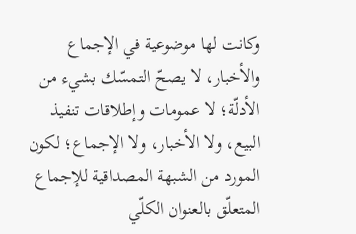وكانت لها موضوعية في الإجماع والأخبار، لا يصحّ التمسّك بشيء من الأدلّة؛ لا عمومات وإطلاقات تنفيذ البيع، ولا الأخبار، ولا الإجماع؛ لكون المورد من الشبهة المصداقية للإجماع المتعلّق بالعنوان الكلّي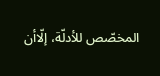المخصّص للأدلّة، إلّاأن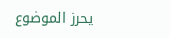يحرز الموضوع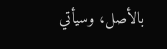بالأصل، وسيأتي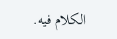الكلام فيه.